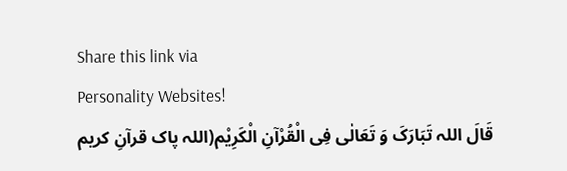Share this link via
Personality Websites!
قَالَ اللہ تَبَارَکَ وَ تَعَالٰی فِی الْقُرْآنِ الْکَرِیْم(اللہ پاک قرآنِ کریم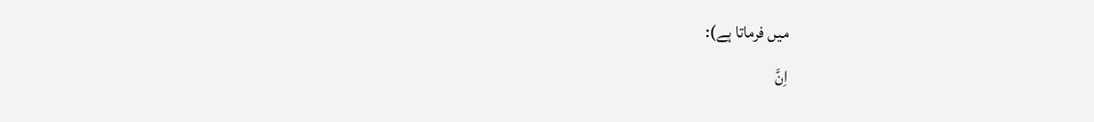میں فرماتا ہے):
اِنَّ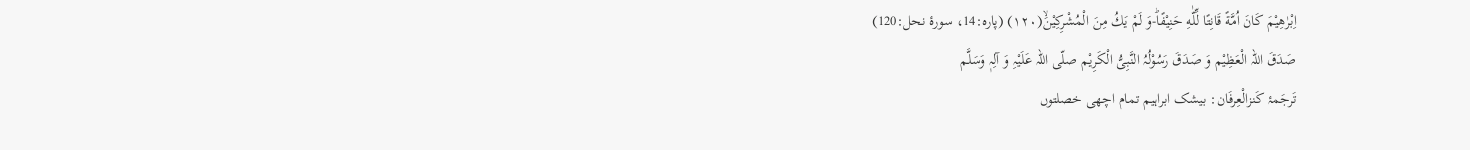اِبْرٰهِیْمَ كَانَ اُمَّةً قَانِتًا لِّلّٰهِ حَنِیْفًاؕ-وَ لَمْ یَكُ مِنَ الْمُشْرِكِیْنَۙ(۱۲۰) (پارہ:14، سورۂ نحل:120)
صَدَقَ اللہ الْعَظِیْم وَ صَدَقَ رَسُوْلُہُ النَّبِیُّ الْکَرِیْم صلّی اللہ عَلَیْہِ وَ آلِہٖ وَسَلَّم
تَرجَمۂ کَنزالْعِرفَان: بیشک ابراہیم تمام اچھی خصلتوں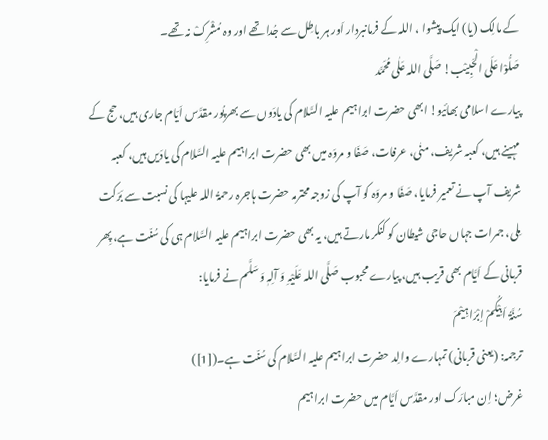کے مالِک (یا) ایک پیشوا ، اللہ کے فرمانبردار اَور ہر باطِل سے جُدا تھے اور وہ مُشْرِکْ نہ تھے۔
صَلُّوْا عَلَی الْحَبِیْب! صَلَّی اللہ عَلٰی مُحَمَّد
پیارے اسلامی بھائیو! ابھی حضرت ابراہیم علیہ السَّلام کی یادَوں سے بھرپُور مقدَّس اَیّام جاری ہیں، حج کے مہینے ہیں، کعبہ شریف، منٰی، عرفات، صَفَا و مروَہ میں بھی حضرت ابراہیم علیہ السَّلام کی یادَیں ہیں، کعبہ شریف آپ نے تعمیر فرمایا، صَفَا و مروَہ کو آپ کی زوجہ محترمہ حضرت ہاجرہ رحمۃُ اللہ علیہا کی نسبت سے بَرَکت مِلی، جمرات جہاں حاجی شیطان کو کنکر مارتے ہیں، یہ بھی حضرت ابراہیم علیہ السَّلام ہی کی سُنّت ہے، پِھر قربانی کے اَیَّام بھی قریب ہیں، پیارے محبوب صَلَّی اللہ عَلَیْہِ وَ آلِہٖ وَ سَلَّم نے فرمایا:
سُنَّۃُ اَبِیْکُمْ اِبْرَاہِیْمَ
ترجمہ: (یعنی قربانی) تمہارے والِد حضرت ابراہیم علیہ السَّلام کی سُنّت ہے۔([1])
غرض؛ اِن مبارَک اور مقدَّس اَیَّام میں حضرت ابراہیم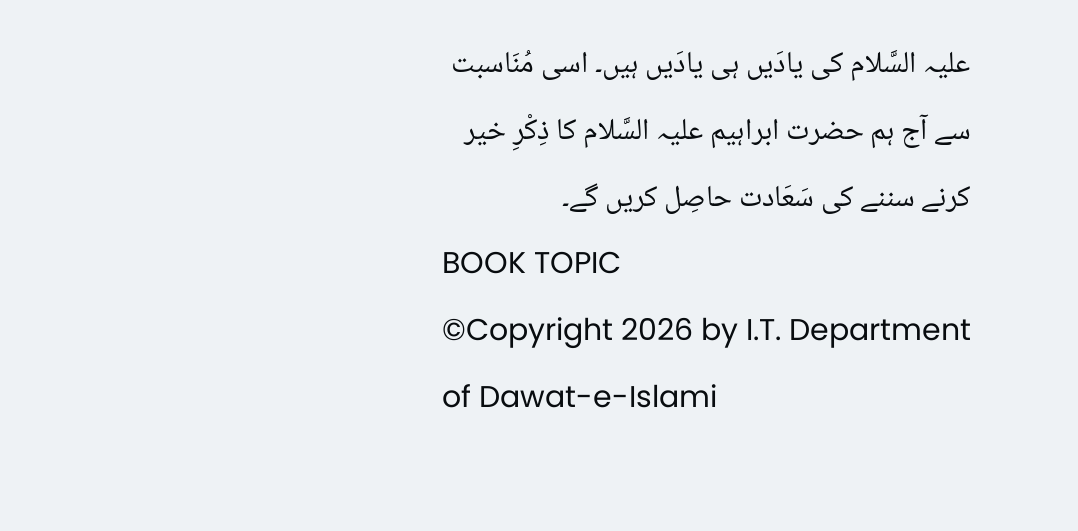علیہ السَّلام کی یادَیں ہی یادَیں ہیں۔ اسی مُنَاسبت سے آج ہم حضرت ابراہیم علیہ السَّلام کا ذِکْرِ خیر کرنے سننے کی سَعَادت حاصِل کریں گے۔
BOOK TOPIC
©Copyright 2026 by I.T. Department of Dawat-e-Islami